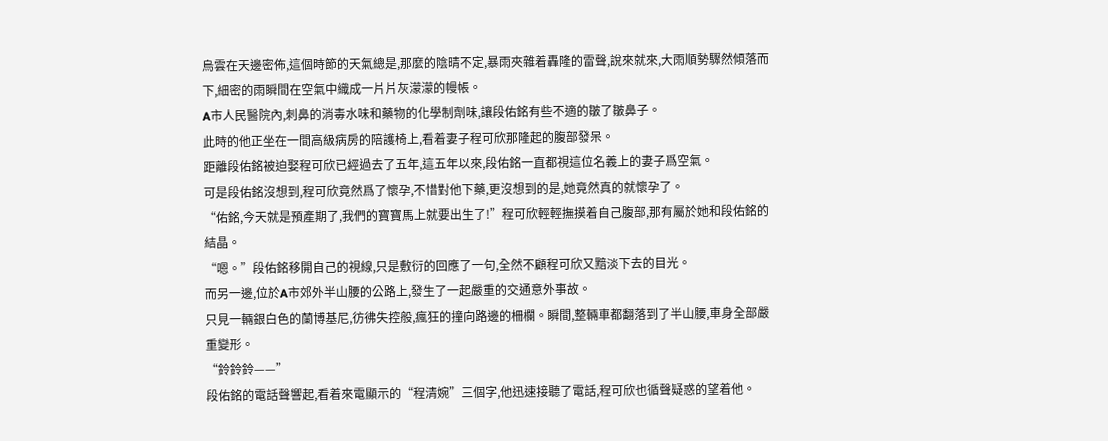烏雲在天邊密佈,這個時節的天氣總是,那麼的陰晴不定,暴雨夾雜着轟隆的雷聲,說來就來,大雨順勢驟然傾落而下,細密的雨瞬間在空氣中織成一片片灰濛濛的幔帳。
A市人民醫院內,刺鼻的消毒水味和藥物的化學制劑味,讓段佑銘有些不適的皺了皺鼻子。
此時的他正坐在一間高級病房的陪護椅上,看着妻子程可欣那隆起的腹部發呆。
距離段佑銘被迫娶程可欣已經過去了五年,這五年以來,段佑銘一直都視這位名義上的妻子爲空氣。
可是段佑銘沒想到,程可欣竟然爲了懷孕,不惜對他下藥,更沒想到的是,她竟然真的就懷孕了。
“佑銘,今天就是預產期了,我們的寶寶馬上就要出生了!”程可欣輕輕撫摸着自己腹部,那有屬於她和段佑銘的結晶。
“嗯。”段佑銘移開自己的視線,只是敷衍的回應了一句,全然不顧程可欣又黯淡下去的目光。
而另一邊,位於A市郊外半山腰的公路上,發生了一起嚴重的交通意外事故。
只見一輛銀白色的蘭博基尼,彷彿失控般,瘋狂的撞向路邊的柵欄。瞬間,整輛車都翻落到了半山腰,車身全部嚴重變形。
“鈴鈴鈴——”
段佑銘的電話聲響起,看着來電顯示的“程清婉”三個字,他迅速接聽了電話,程可欣也循聲疑惑的望着他。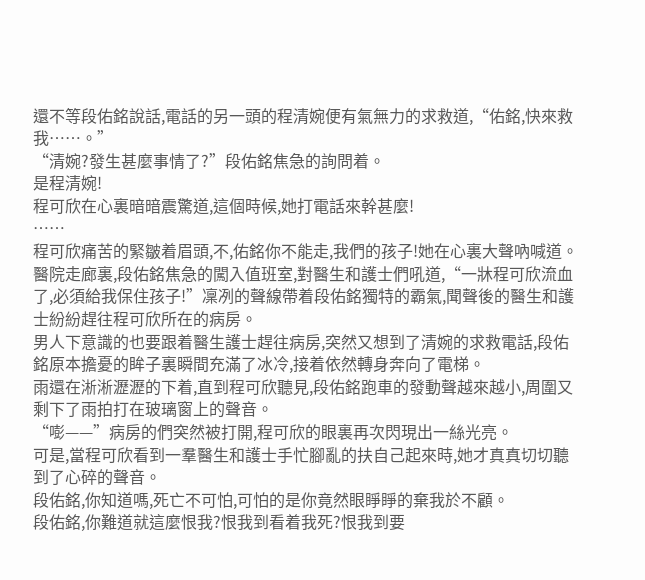還不等段佑銘說話,電話的另一頭的程清婉便有氣無力的求救道,“佑銘,快來救我……。”
“清婉?發生甚麼事情了?”段佑銘焦急的詢問着。
是程清婉!
程可欣在心裏暗暗震驚道,這個時候,她打電話來幹甚麼!
……
程可欣痛苦的緊皺着眉頭,不,佑銘你不能走,我們的孩子!她在心裏大聲吶喊道。
醫院走廊裏,段佑銘焦急的闖入值班室,對醫生和護士們吼道,“一牀程可欣流血了,必須給我保住孩子!”凜冽的聲線帶着段佑銘獨特的霸氣,聞聲後的醫生和護士紛紛趕往程可欣所在的病房。
男人下意識的也要跟着醫生護士趕往病房,突然又想到了清婉的求救電話,段佑銘原本擔憂的眸子裏瞬間充滿了冰冷,接着依然轉身奔向了電梯。
雨還在淅淅瀝瀝的下着,直到程可欣聽見,段佑銘跑車的發動聲越來越小,周圍又剩下了雨拍打在玻璃窗上的聲音。
“嘭——”病房的們突然被打開,程可欣的眼裏再次閃現出一絲光亮。
可是,當程可欣看到一羣醫生和護士手忙腳亂的扶自己起來時,她才真真切切聽到了心碎的聲音。
段佑銘,你知道嗎,死亡不可怕,可怕的是你竟然眼睜睜的棄我於不顧。
段佑銘,你難道就這麼恨我?恨我到看着我死?恨我到要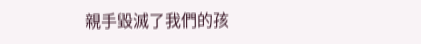親手毀滅了我們的孩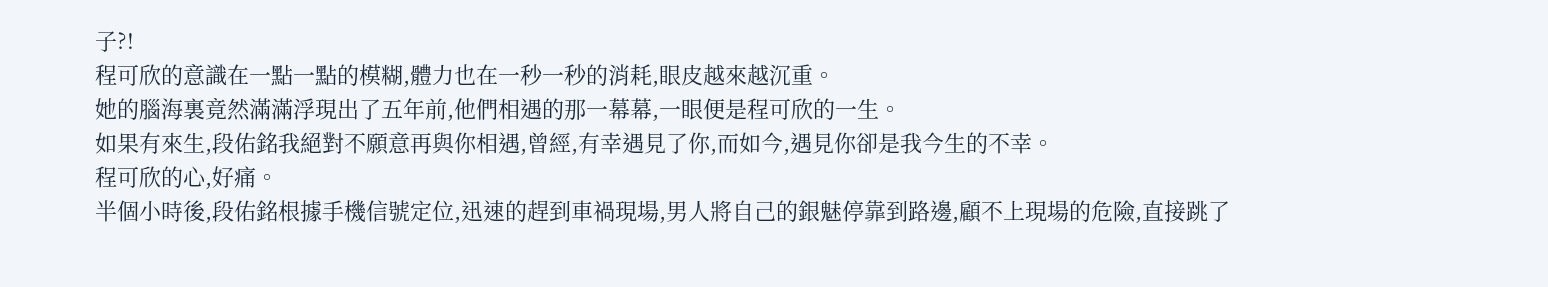子?!
程可欣的意識在一點一點的模糊,體力也在一秒一秒的消耗,眼皮越來越沉重。
她的腦海裏竟然滿滿浮現出了五年前,他們相遇的那一幕幕,一眼便是程可欣的一生。
如果有來生,段佑銘我絕對不願意再與你相遇,曾經,有幸遇見了你,而如今,遇見你卻是我今生的不幸。
程可欣的心,好痛。
半個小時後,段佑銘根據手機信號定位,迅速的趕到車禍現場,男人將自己的銀魅停靠到路邊,顧不上現場的危險,直接跳了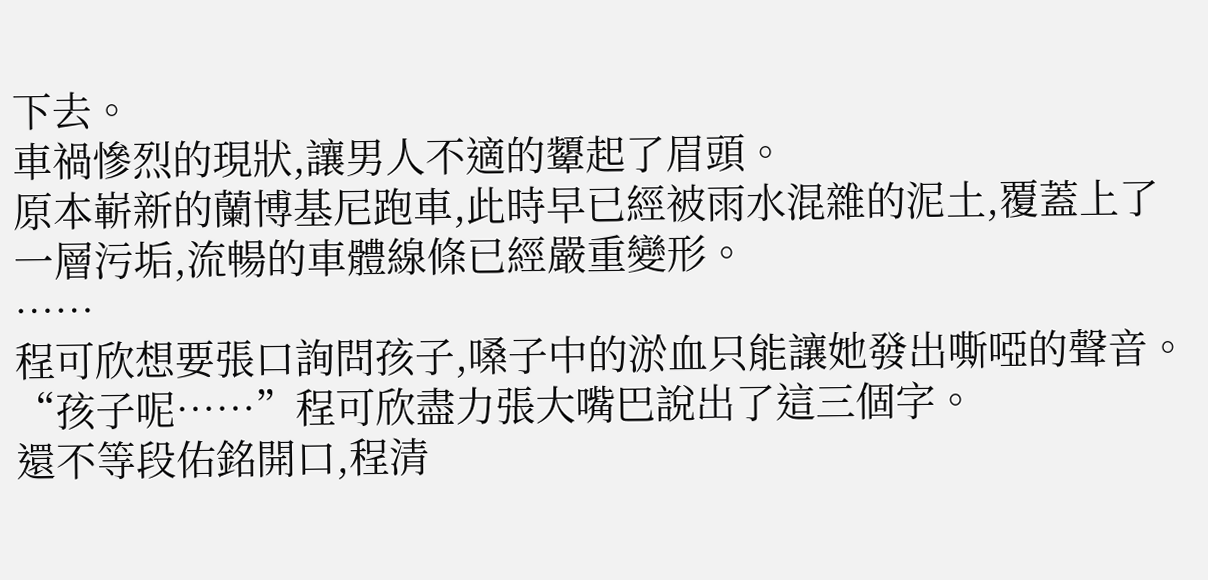下去。
車禍慘烈的現狀,讓男人不適的顰起了眉頭。
原本嶄新的蘭博基尼跑車,此時早已經被雨水混雜的泥土,覆蓋上了一層污垢,流暢的車體線條已經嚴重變形。
……
程可欣想要張口詢問孩子,嗓子中的淤血只能讓她發出嘶啞的聲音。
“孩子呢……”程可欣盡力張大嘴巴說出了這三個字。
還不等段佑銘開口,程清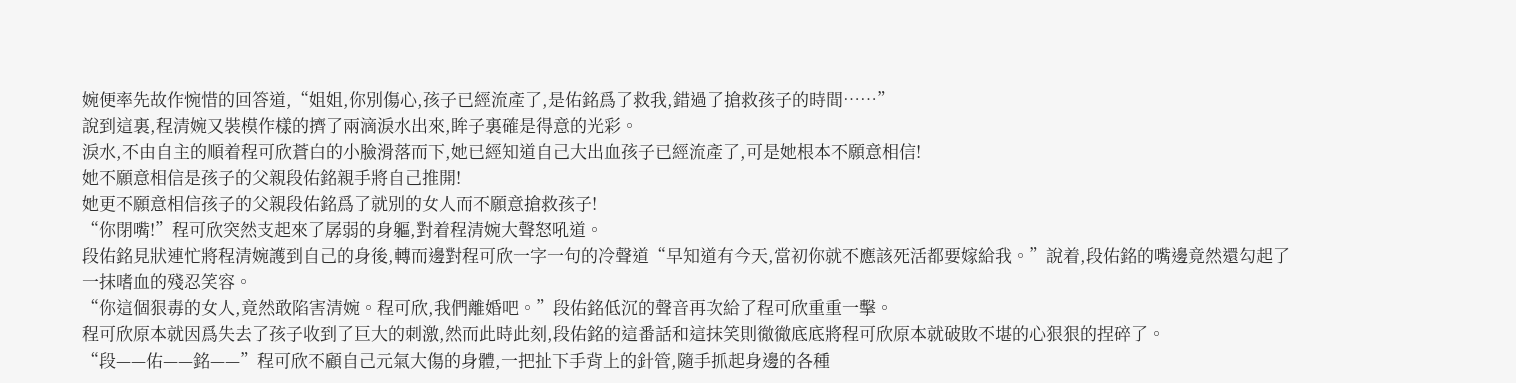婉便率先故作惋惜的回答道,“姐姐,你別傷心,孩子已經流產了,是佑銘爲了救我,錯過了搶救孩子的時間……”
說到這裏,程清婉又裝模作樣的擠了兩滴淚水出來,眸子裏確是得意的光彩。
淚水,不由自主的順着程可欣蒼白的小臉滑落而下,她已經知道自己大出血孩子已經流產了,可是她根本不願意相信!
她不願意相信是孩子的父親段佑銘親手將自己推開!
她更不願意相信孩子的父親段佑銘爲了就別的女人而不願意搶救孩子!
“你閉嘴!”程可欣突然支起來了孱弱的身軀,對着程清婉大聲怒吼道。
段佑銘見狀連忙將程清婉護到自己的身後,轉而邊對程可欣一字一句的冷聲道“早知道有今天,當初你就不應該死活都要嫁給我。”說着,段佑銘的嘴邊竟然還勾起了一抹嗜血的殘忍笑容。
“你這個狠毒的女人,竟然敢陷害清婉。程可欣,我們離婚吧。”段佑銘低沉的聲音再次給了程可欣重重一擊。
程可欣原本就因爲失去了孩子收到了巨大的刺激,然而此時此刻,段佑銘的這番話和這抹笑則徹徹底底將程可欣原本就破敗不堪的心狠狠的捏碎了。
“段——佑——銘——”程可欣不顧自己元氣大傷的身體,一把扯下手背上的針管,隨手抓起身邊的各種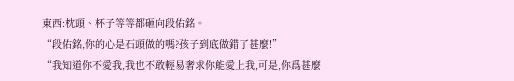東西:枕頭、杯子等等都砸向段佑銘。
“段佑銘,你的心是石頭做的嗎?孩子到底做錯了甚麼!”
“我知道你不愛我,我也不敢輕易奢求你能愛上我,可是,你爲甚麼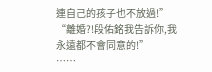連自己的孩子也不放過!”
“離婚?!段佑銘我告訴你,我永遠都不會同意的!”
……